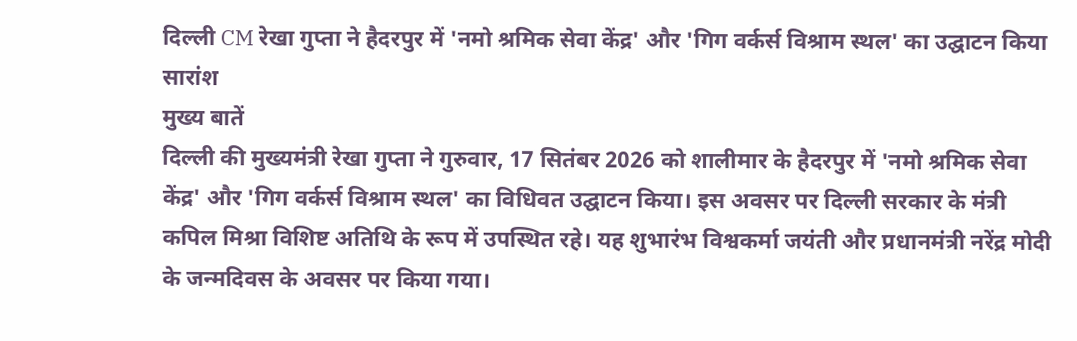दिल्ली CM रेखा गुप्ता ने हैदरपुर में 'नमो श्रमिक सेवा केंद्र' और 'गिग वर्कर्स विश्राम स्थल' का उद्घाटन किया
सारांश
मुख्य बातें
दिल्ली की मुख्यमंत्री रेखा गुप्ता ने गुरुवार, 17 सितंबर 2026 को शालीमार के हैदरपुर में 'नमो श्रमिक सेवा केंद्र' और 'गिग वर्कर्स विश्राम स्थल' का विधिवत उद्घाटन किया। इस अवसर पर दिल्ली सरकार के मंत्री कपिल मिश्रा विशिष्ट अतिथि के रूप में उपस्थित रहे। यह शुभारंभ विश्वकर्मा जयंती और प्रधानमंत्री नरेंद्र मोदी के जन्मदिवस के अवसर पर किया गया।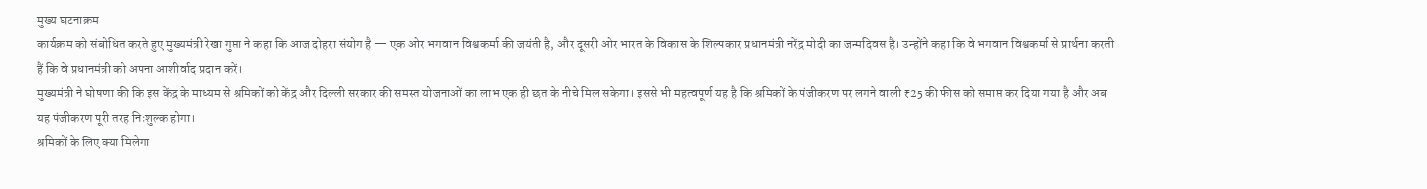मुख्य घटनाक्रम
कार्यक्रम को संबोधित करते हुए मुख्यमंत्री रेखा गुप्ता ने कहा कि आज दोहरा संयोग है — एक ओर भगवान विश्वकर्मा की जयंती है, और दूसरी ओर भारत के विकास के शिल्पकार प्रधानमंत्री नरेंद्र मोदी का जन्मदिवस है। उन्होंने कहा कि वे भगवान विश्वकर्मा से प्रार्थना करती हैं कि वे प्रधानमंत्री को अपना आशीर्वाद प्रदान करें।
मुख्यमंत्री ने घोषणा की कि इस केंद्र के माध्यम से श्रमिकों को केंद्र और दिल्ली सरकार की समस्त योजनाओं का लाभ एक ही छत के नीचे मिल सकेगा। इससे भी महत्वपूर्ण यह है कि श्रमिकों के पंजीकरण पर लगने वाली ₹25 की फीस को समाप्त कर दिया गया है और अब यह पंजीकरण पूरी तरह निःशुल्क होगा।
श्रमिकों के लिए क्या मिलेगा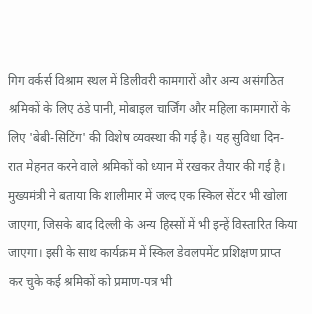गिग वर्कर्स विश्राम स्थल में डिलीवरी कामगारों और अन्य असंगठित श्रमिकों के लिए ठंडे पानी, मोबाइल चार्जिंग और महिला कामगारों के लिए 'बेबी-सिटिंग' की विशेष व्यवस्था की गई है। यह सुविधा दिन-रात मेहनत करने वाले श्रमिकों को ध्यान में रखकर तैयार की गई है।
मुख्यमंत्री ने बताया कि शालीमार में जल्द एक स्किल सेंटर भी खोला जाएगा, जिसके बाद दिल्ली के अन्य हिस्सों में भी इन्हें विस्तारित किया जाएगा। इसी के साथ कार्यक्रम में स्किल डेवलपमेंट प्रशिक्षण प्राप्त कर चुके कई श्रमिकों को प्रमाण-पत्र भी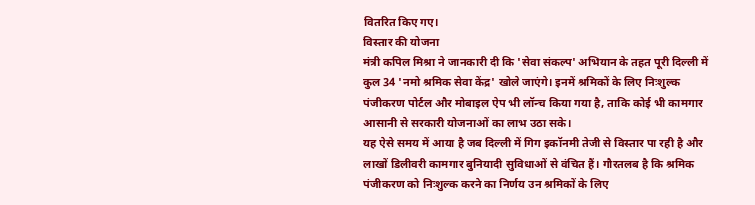वितरित किए गए।
विस्तार की योजना
मंत्री कपिल मिश्रा ने जानकारी दी कि 'सेवा संकल्प' अभियान के तहत पूरी दिल्ली में कुल 34 'नमो श्रमिक सेवा केंद्र' खोले जाएंगे। इनमें श्रमिकों के लिए निःशुल्क पंजीकरण पोर्टल और मोबाइल ऐप भी लॉन्च किया गया है, ताकि कोई भी कामगार आसानी से सरकारी योजनाओं का लाभ उठा सके।
यह ऐसे समय में आया है जब दिल्ली में गिग इकॉनमी तेजी से विस्तार पा रही है और लाखों डिलीवरी कामगार बुनियादी सुविधाओं से वंचित हैं। गौरतलब है कि श्रमिक पंजीकरण को निःशुल्क करने का निर्णय उन श्रमिकों के लिए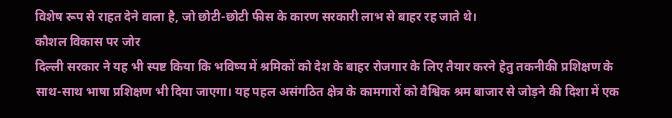विशेष रूप से राहत देने वाला है, जो छोटी-छोटी फीस के कारण सरकारी लाभ से बाहर रह जाते थे।
कौशल विकास पर जोर
दिल्ली सरकार ने यह भी स्पष्ट किया कि भविष्य में श्रमिकों को देश के बाहर रोजगार के लिए तैयार करने हेतु तकनीकी प्रशिक्षण के साथ-साथ भाषा प्रशिक्षण भी दिया जाएगा। यह पहल असंगठित क्षेत्र के कामगारों को वैश्विक श्रम बाजार से जोड़ने की दिशा में एक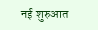नई शुरुआत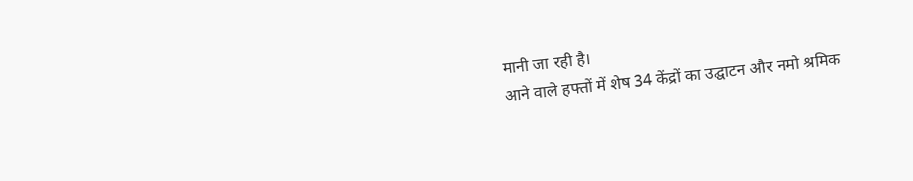मानी जा रही है।
आने वाले हफ्तों में शेष 34 केंद्रों का उद्घाटन और नमो श्रमिक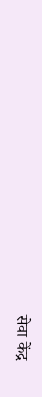सेवा केंद्र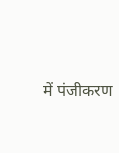में पंजीकरण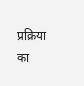प्रक्रिया का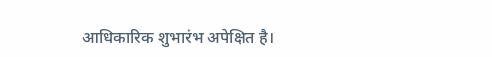आधिकारिक शुभारंभ अपेक्षित है।